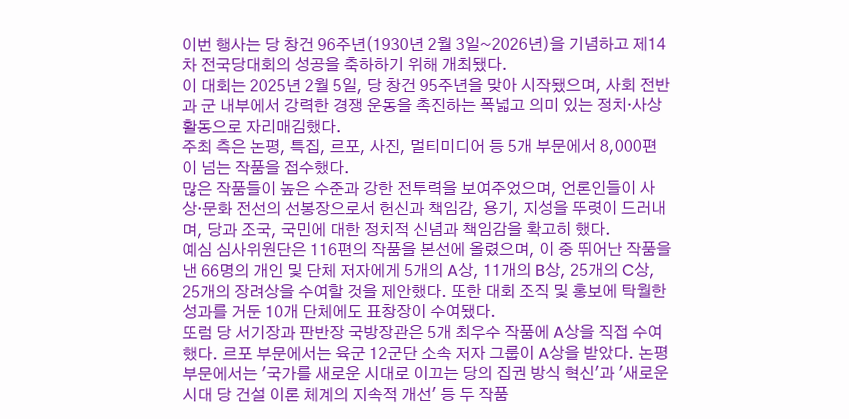이번 행사는 당 창건 96주년(1930년 2월 3일~2026년)을 기념하고 제14차 전국당대회의 성공을 축하하기 위해 개최됐다.
이 대회는 2025년 2월 5일, 당 창건 95주년을 맞아 시작됐으며, 사회 전반과 군 내부에서 강력한 경쟁 운동을 촉진하는 폭넓고 의미 있는 정치·사상 활동으로 자리매김했다.
주최 측은 논평, 특집, 르포, 사진, 멀티미디어 등 5개 부문에서 8,000편이 넘는 작품을 접수했다.
많은 작품들이 높은 수준과 강한 전투력을 보여주었으며, 언론인들이 사상·문화 전선의 선봉장으로서 헌신과 책임감, 용기, 지성을 뚜렷이 드러내며, 당과 조국, 국민에 대한 정치적 신념과 책임감을 확고히 했다.
예심 심사위원단은 116편의 작품을 본선에 올렸으며, 이 중 뛰어난 작품을 낸 66명의 개인 및 단체 저자에게 5개의 A상, 11개의 B상, 25개의 C상, 25개의 장려상을 수여할 것을 제안했다. 또한 대회 조직 및 홍보에 탁월한 성과를 거둔 10개 단체에도 표창장이 수여됐다.
또럼 당 서기장과 판반장 국방장관은 5개 최우수 작품에 A상을 직접 수여했다. 르포 부문에서는 육군 12군단 소속 저자 그룹이 A상을 받았다. 논평 부문에서는 '국가를 새로운 시대로 이끄는 당의 집권 방식 혁신'과 '새로운 시대 당 건설 이론 체계의 지속적 개선' 등 두 작품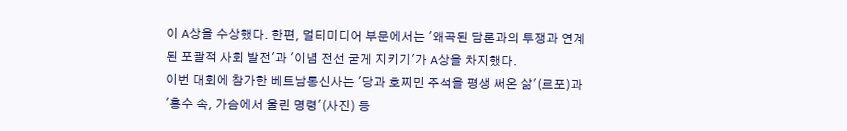이 A상을 수상했다. 한편, 멀티미디어 부문에서는 '왜곡된 담론과의 투쟁과 연계된 포괄적 사회 발전'과 '이념 전선 굳게 지키기'가 A상을 차지했다.
이번 대회에 참가한 베트남통신사는 '당과 호찌민 주석을 평생 써온 삶'(르포)과 '홍수 속, 가슴에서 울린 명령'(사진) 등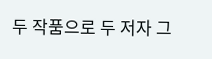두 작품으로 두 저자 그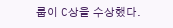룹이 C상을 수상했다.